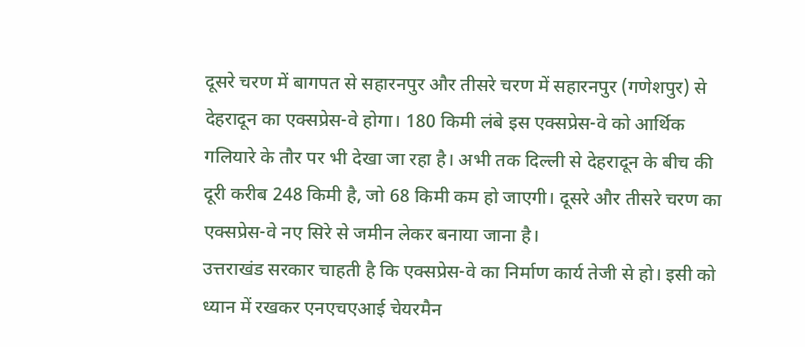दूसरे चरण में बागपत से सहारनपुर और तीसरे चरण में सहारनपुर (गणेशपुर) से देहरादून का एक्सप्रेस-वे होगा। 180 किमी लंबे इस एक्सप्रेस-वे को आर्थिक गलियारे के तौर पर भी देखा जा रहा है। अभी तक दिल्ली से देहरादून के बीच की दूरी करीब 248 किमी है, जो 68 किमी कम हो जाएगी। दूसरे और तीसरे चरण का एक्सप्रेस-वे नए सिरे से जमीन लेकर बनाया जाना है।
उत्तराखंड सरकार चाहती है कि एक्सप्रेस-वे का निर्माण कार्य तेजी से हो। इसी को ध्यान में रखकर एनएचएआई चेयरमैन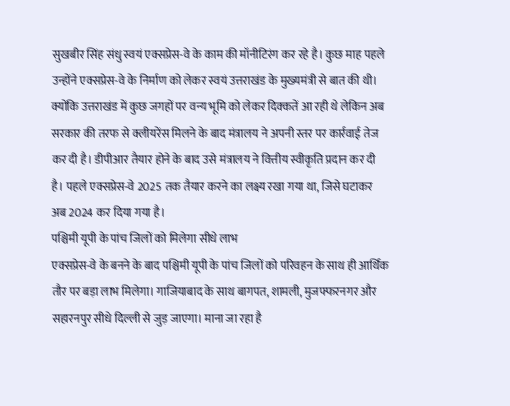सुखबीर सिंह संधु स्वयं एक्सप्रेस-वे के काम की मॉनीटिरंग कर रहे है। कुछ माह पहले उन्होंने एक्सप्रेस-वे के निर्माण को लेकर स्वयं उत्तराखंड के मुख्यमंत्री से बात की थी।
क्योंकि उत्तराखंड में कुछ जगहों पर वन्य भूमि को लेकर दिक्कतें आ रही थे लेकिन अब सरकार की तरफ से क्लीयरेंस मिलने के बाद मंत्रालय ने अपनी स्तर पर कार्रवाई तेज कर दी है। डीपीआर तैयार होने के बाद उसे मंत्रालय ने वित्तीय स्वीकृति प्रदान कर दी है। पहले एक्सप्रेस-वे 2025 तक तैयार करने का लक्ष्य रखा गया था, जिसे घटाकर अब 2024 कर दिया गया है।
पश्चिमी यूपी के पांच जिलों को मिलेगा सीधे लाभ
एक्सप्रेस-वे के बनने के बाद पश्चिमी यूपी के पांच जिलों को परिवहन के साथ ही आर्थिक तौर पर बड़ा लाभ मिलेगा। गाजियाबाद के साथ बागपत, शामली, मुजफ्फरनगर और सहारनपुर सीधे दिल्ली से जुड़ जाएगा। माना जा रहा है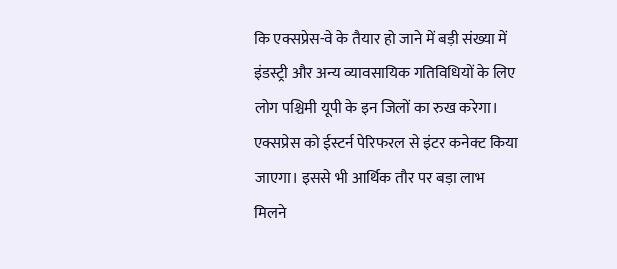कि एक्सप्रेस-वे के तैयार हो जाने में बड़ी संख्या में इंडस्ट्री और अन्य व्यावसायिक गतिविधियों के लिए लोग पश्चिमी यूपी के इन जिलों का रुख करेगा। एक्सप्रेस को ईस्टर्न पेरिफरल से इंटर कनेक्ट किया जाएगा। इससे भी आर्थिक तौर पर बड़ा लाभ मिलने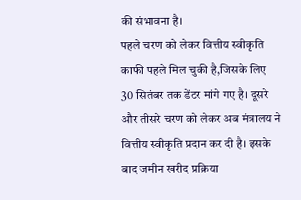की संभावना है।
पहले चरण को लेकर वित्तीय स्वीकृति काफी पहले मिल चुकी है,जिसके लिए 30 सितंबर तक डेंटर मांगे गए है। दूसरे और तीसरे चरण को लेकर अब मंत्रालय ने वित्तीय स्वीकृति प्रदान कर दी है। इसके बाद जमीन खरीद प्रक्रिया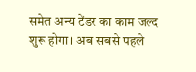समेत अन्य टेंडर का काम जल्द शुरू होगा। अब सबसे पहले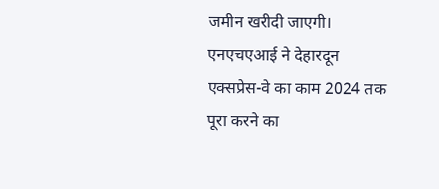जमीन खरीदी जाएगी। एनएचएआई ने देहारदून एक्सप्रेस-वे का काम 2024 तक पूरा करने का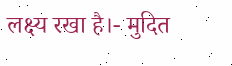लक्ष्य रखा है।- मुदित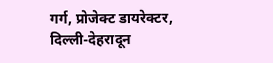गर्ग, प्रोजेक्ट डायरेक्टर, दिल्ली-देहरादून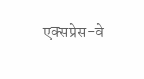एक्सप्रेस-वे